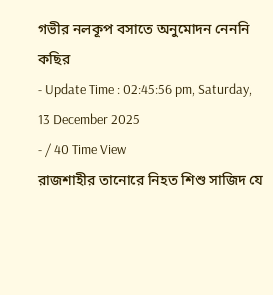গভীর নলকূপ বসাতে অনুমোদন নেননি কছির
- Update Time : 02:45:56 pm, Saturday, 13 December 2025
- / 40 Time View
রাজশাহীর তানোরে নিহত শিশু সাজিদ যে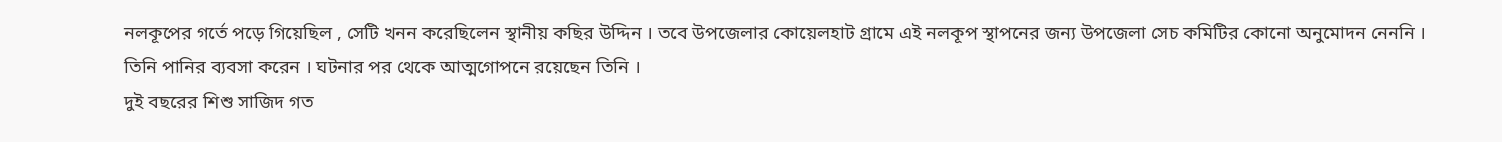নলকূপের গর্তে পড়ে গিয়েছিল , সেটি খনন করেছিলেন স্থানীয় কছির উদ্দিন । তবে উপজেলার কোয়েলহাট গ্রামে এই নলকূপ স্থাপনের জন্য উপজেলা সেচ কমিটির কোনো অনুমোদন নেননি । তিনি পানির ব্যবসা করেন । ঘটনার পর থেকে আত্মগোপনে রয়েছেন তিনি ।
দুই বছরের শিশু সাজিদ গত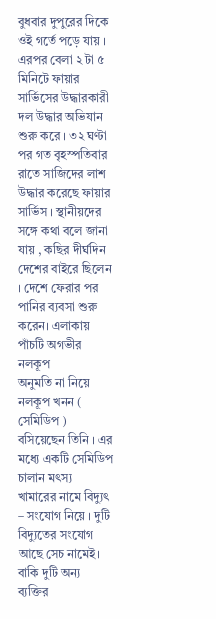বুধবার দুপুরের দিকে ওই গর্তে পড়ে যায় । এরপর বেলা ২ টা ৫ মিনিটে ফায়ার সার্ভিসের উদ্ধারকারী দল উদ্ধার অভিযান শুরু করে । ৩২ ঘণ্টা পর গত বৃহস্পতিবার রাতে সাজিদের লাশ উদ্ধার করেছে ফায়ার সার্ভিস । স্থানীয়দের সঙ্গে কথা বলে জানা যায় , কছির দীর্ঘদিন দেশের বাইরে ছিলেন । দেশে ফেরার পর পানির ব্যবসা শুরু করেন। এলাকায় পাঁচটি অগভীর নলকূপ
অনুমতি না নিয়ে নলকূপ খনন ( সেমিডিপ ) বসিয়েছেন তিনি । এর মধ্যে একটি সেমিডিপ চালান মৎস্য খামারের নামে বিদ্যুৎ – সংযোগ নিয়ে । দুটি বিদ্যুতের সংযোগ আছে সেচ নামেই। বাকি দুটি অন্য ব্যক্তির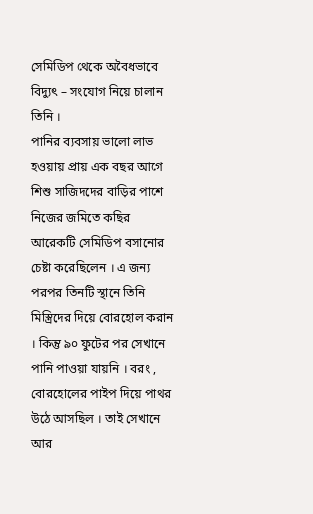সেমিডিপ থেকে অবৈধভাবে বিদ্যুৎ – সংযোগ নিয়ে চালান তিনি ।
পানির ব্যবসায় ভালো লাভ হওয়ায় প্রায় এক বছর আগে শিশু সাজিদদের বাড়ির পাশে নিজের জমিতে কছির আরেকটি সেমিডিপ বসানোর চেষ্টা করেছিলেন । এ জন্য পরপর তিনটি স্থানে তিনি মিস্ত্রিদের দিয়ে বোরহোল করান । কিন্তু ৯০ ফুটের পর সেখানে পানি পাওয়া যায়নি । বরং , বোরহোলের পাইপ দিয়ে পাথর উঠে আসছিল । তাই সেখানে আর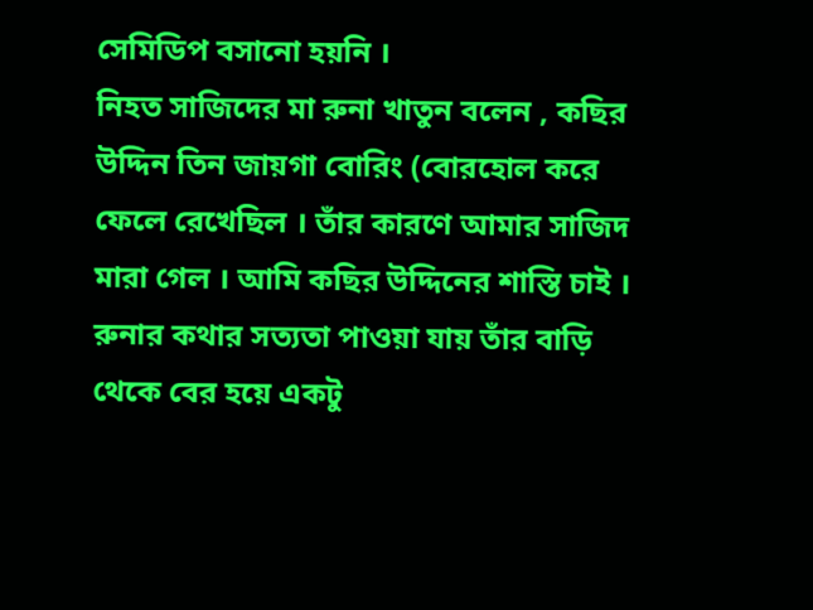সেমিডিপ বসানো হয়নি ।
নিহত সাজিদের মা রুনা খাতুন বলেন , কছির উদ্দিন তিন জায়গা বোরিং (বোরহোল করে ফেলে রেখেছিল । তাঁর কারণে আমার সাজিদ মারা গেল । আমি কছির উদ্দিনের শাস্তি চাই ।
রুনার কথার সত্যতা পাওয়া যায় তাঁর বাড়ি থেকে বের হয়ে একটু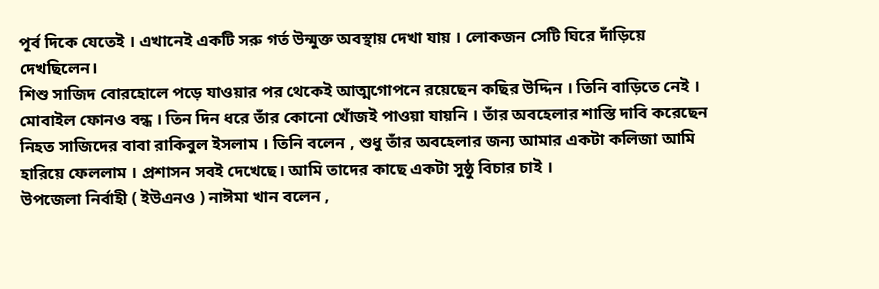পূর্ব দিকে যেতেই । এখানেই একটি সরু গর্ত উন্মুক্ত অবস্থায় দেখা যায় । লোকজন সেটি ঘিরে দাঁড়িয়ে দেখছিলেন।
শিশু সাজিদ বোরহোলে পড়ে যাওয়ার পর থেকেই আত্মগোপনে রয়েছেন কছির উদ্দিন । তিনি বাড়িতে নেই । মোবাইল ফোনও বন্ধ । তিন দিন ধরে তাঁর কোনো খোঁজই পাওয়া যায়নি । তাঁর অবহেলার শাস্তি দাবি করেছেন নিহত সাজিদের বাবা রাকিবুল ইসলাম । তিনি বলেন , শুধু তাঁর অবহেলার জন্য আমার একটা কলিজা আমি হারিয়ে ফেললাম । প্রশাসন সবই দেখেছে। আমি তাদের কাছে একটা সুষ্ঠু বিচার চাই ।
উপজেলা নির্বাহী ( ইউএনও ) নাঈমা খান বলেন ,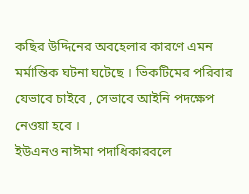কছির উদ্দিনের অবহেলার কারণে এমন মর্মান্তিক ঘটনা ঘটেছে । ভিকটিমের পরিবার যেভাবে চাইবে , সেভাবে আইনি পদক্ষেপ নেওয়া হবে ।
ইউএনও নাঈমা পদাধিকারবলে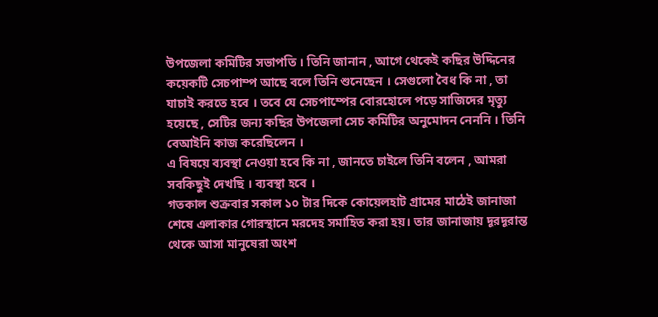উপজেলা কমিটির সভাপতি । তিনি জানান , আগে থেকেই কছির উদ্দিনের কয়েকটি সেচপাম্প আছে বলে তিনি শুনেছেন । সেগুলো বৈধ কি না , তা যাচাই করতে হবে । তবে যে সেচপাম্পের বোরহোলে পড়ে সাজিদের মৃত্যু হয়েছে , সেটির জন্য কছির উপজেলা সেচ কমিটির অনুমোদন নেননি । তিনি বেআইনি কাজ করেছিলেন ।
এ বিষয়ে ব্যবস্থা নেওয়া হবে কি না , জানতে চাইলে তিনি বলেন , আমরা সবকিছুই দেখছি । ব্যবস্থা হবে ।
গতকাল শুক্রবার সকাল ১০ টার দিকে কোয়েলহাট গ্রামের মাঠেই জানাজা শেষে এলাকার গোরস্থানে মরদেহ সমাহিত করা হয়। তার জানাজায় দূরদূরান্ত থেকে আসা মানুষেরা অংশ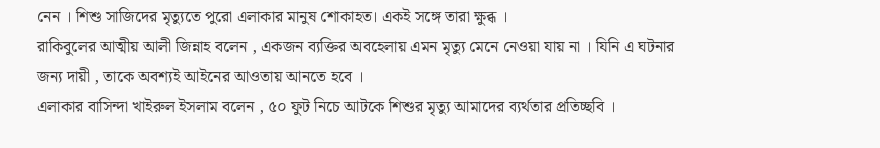নেন । শিশু সাজিদের মৃত্যুতে পুরো এলাকার মানুষ শোকাহত। একই সঙ্গে তারা ক্ষুব্ধ ।
রাকিবুলের আত্মীয় আলী জিন্নাহ বলেন , একজন ব্যক্তির অবহেলায় এমন মৃত্যু মেনে নেওয়া যায় না । যিনি এ ঘটনার জন্য দায়ী , তাকে অবশ্যই আইনের আওতায় আনতে হবে ।
এলাকার বাসিন্দা খাইরুল ইসলাম বলেন , ৫০ ফুট নিচে আটকে শিশুর মৃত্যু আমাদের ব্যর্থতার প্রতিচ্ছবি ।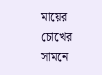মায়ের চোখের সামনে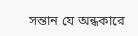সন্তান যে অন্ধকারে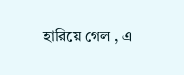হারিয়ে গেল , এ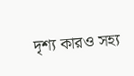দৃশ্য কারও সহ্য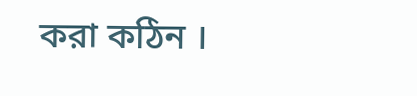করা কঠিন ।